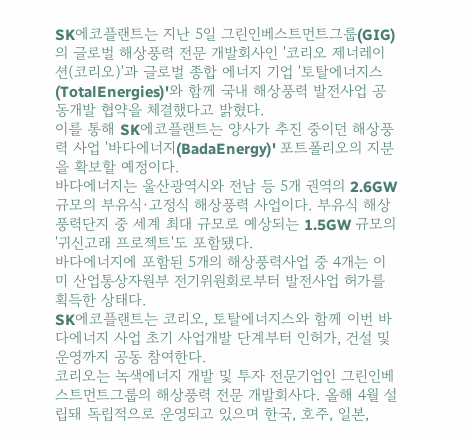SK에코플랜트는 지난 5일 그린인베스트먼트그룹(GIG)의 글로벌 해상풍력 전문 개발회사인 '코리오 제너레이션(코리오)'과 글로벌 종합 에너지 기업 '토탈에너지스(TotalEnergies)'와 함께 국내 해상풍력 발전사업 공동개발 협약을 체결했다고 밝혔다.
이를 통해 SK에코플랜트는 양사가 추진 중이던 해상풍력 사업 '바다에너지(BadaEnergy)' 포트폴리오의 지분을 확보할 예정이다.
바다에너지는 울산광역시와 전남 등 5개 권역의 2.6GW 규모의 부유식∙고정식 해상풍력 사업이다. 부유식 해상풍력단지 중 세계 최대 규모로 예상되는 1.5GW 규모의 '귀신고래 프로젝트'도 포함됐다.
바다에너지에 포함된 5개의 해상풍력사업 중 4개는 이미 산업통상자원부 전기위원회로부터 발전사업 허가를 획득한 상태다.
SK에코플랜트는 코리오, 토탈에너지스와 함께 이번 바다에너지 사업 초기 사업개발 단계부터 인허가, 건설 및 운영까지 공동 참여한다.
코리오는 녹색에너지 개발 및 투자 전문기업인 그린인베스트먼트그룹의 해상풍력 전문 개발회사다. 올해 4월 설립돼 독립적으로 운영되고 있으며 한국, 호주, 일본,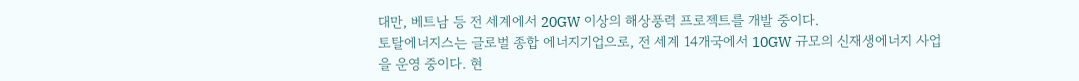대만, 베트남 등 전 세계에서 20GW 이상의 해상풍력 프로젝트를 개발 중이다.
토탈에너지스는 글로벌 종합 에너지기업으로, 전 세계 14개국에서 10GW 규모의 신재생에너지 사업을 운영 중이다. 현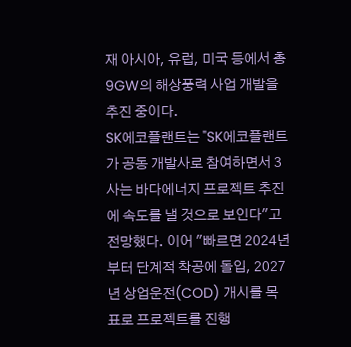재 아시아, 유럽, 미국 등에서 총 9GW의 해상풍력 사업 개발을 추진 중이다.
SK에코플랜트는 "SK에코플랜트가 공동 개발사로 참여하면서 3사는 바다에너지 프로젝트 추진에 속도를 낼 것으로 보인다"고 전망했다. 이어 "빠르면 2024년부터 단계적 착공에 돌입, 2027년 상업운전(COD) 개시를 목표로 프로젝트를 진행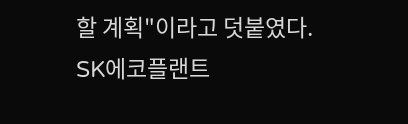할 계획"이라고 덧붙였다.
SK에코플랜트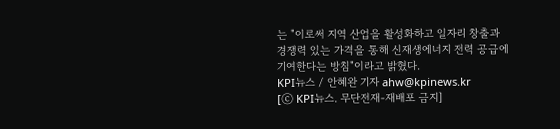는 "이로써 지역 산업을 활성화하고 일자리 창출과 경쟁력 있는 가격을 통해 신재생에너지 전력 공급에 기여한다는 방침"이라고 밝혔다.
KPI뉴스 / 안혜완 기자 ahw@kpinews.kr
[ⓒ KPI뉴스. 무단전재-재배포 금지]